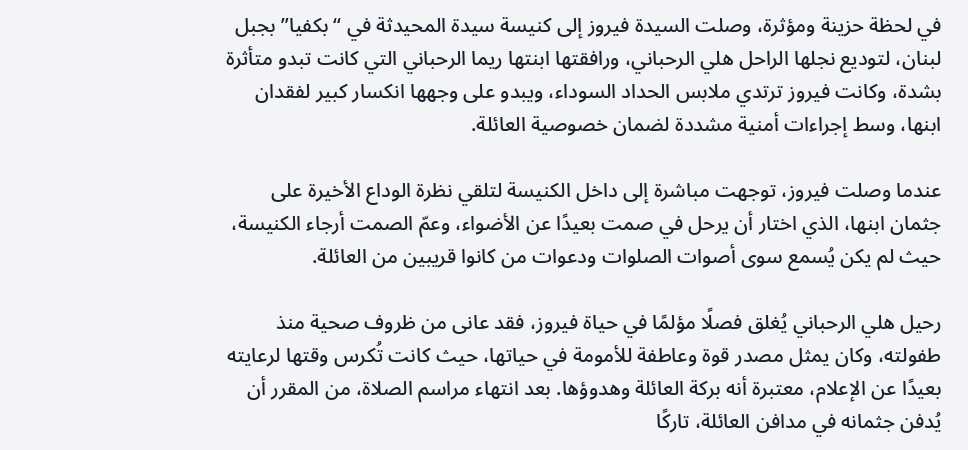في لحظة حزينة ومؤثرة، وصلت السيدة فيروز إلى كنيسة سيدة المحيدثة في “بكفيا” بجبل لبنان، لتوديع نجلها الراحل هلي الرحباني، ورافقتها ابنتها ريما الرحباني التي كانت تبدو متأثرة بشدة، وكانت فيروز ترتدي ملابس الحداد السوداء، ويبدو على وجهها انكسار كبير لفقدان ابنها، وسط إجراءات أمنية مشددة لضمان خصوصية العائلة.

عندما وصلت فيروز، توجهت مباشرة إلى داخل الكنيسة لتلقي نظرة الوداع الأخيرة على جثمان ابنها، الذي اختار أن يرحل في صمت بعيدًا عن الأضواء، وعمّ الصمت أرجاء الكنيسة، حيث لم يكن يُسمع سوى أصوات الصلوات ودعوات من كانوا قريبين من العائلة.

رحيل هلي الرحباني يُغلق فصلًا مؤلمًا في حياة فيروز، فقد عانى من ظروف صحية منذ طفولته، وكان يمثل مصدر قوة وعاطفة للأمومة في حياتها، حيث كانت تُكرس وقتها لرعايته بعيدًا عن الإعلام، معتبرة أنه بركة العائلة وهدوؤها. بعد انتهاء مراسم الصلاة، من المقرر أن يُدفن جثمانه في مدافن العائلة، تاركًا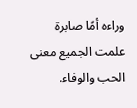وراءه أمًا صابرة علمت الجميع معنى الحب والوفاء.